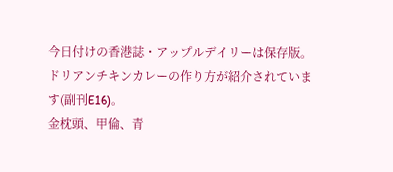今日付けの香港誌・アップルデイリーは保存版。ドリアンチキンカレーの作り方が紹介されています(副刊E16)。
金枕頭、甲倫、青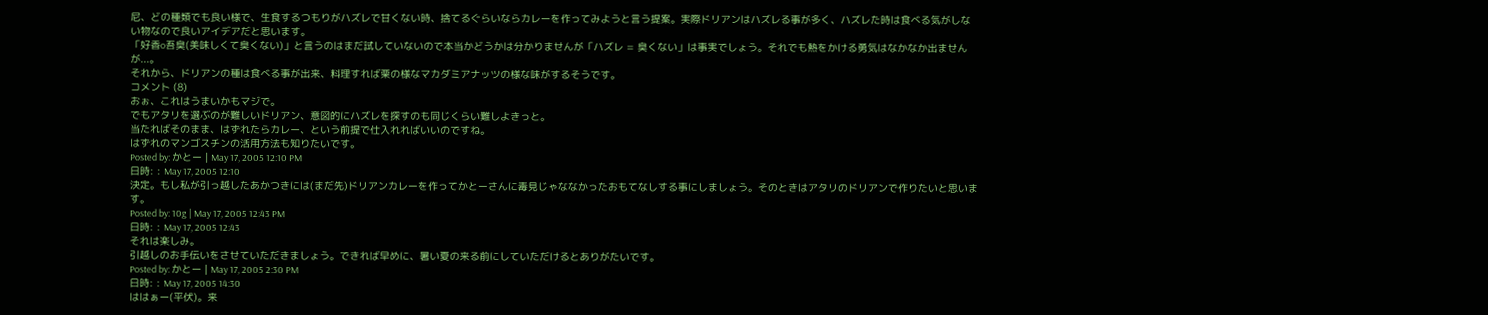尼、どの種類でも良い様で、生食するつもりがハズレで甘くない時、捨てるぐらいならカレーを作ってみようと言う提案。実際ドリアンはハズレる事が多く、ハズレた時は食べる気がしない物なので良いアイデアだと思います。
「好香o吾臭(美味しくて臭くない)」と言うのはまだ試していないので本当かどうかは分かりませんが「ハズレ = 臭くない」は事実でしょう。それでも熱をかける勇気はなかなか出ませんが...。
それから、ドリアンの種は食べる事が出来、料理すれば栗の様なマカダミアナッツの様な味がするそうです。
コメント (8)
おぉ、これはうまいかもマジで。
でもアタリを選ぶのが難しいドリアン、意図的にハズレを探すのも同じくらい難しよきっと。
当たればそのまま、はずれたらカレー、という前提で仕入れればいいのですね。
はずれのマンゴスチンの活用方法も知りたいです。
Posted by: かとー | May 17, 2005 12:10 PM
日時: : May 17, 2005 12:10
決定。もし私が引っ越したあかつきには(まだ先)ドリアンカレーを作ってかとーさんに毒見じゃななかったおもてなしする事にしましょう。そのときはアタリのドリアンで作りたいと思います。
Posted by: 10g | May 17, 2005 12:43 PM
日時: : May 17, 2005 12:43
それは楽しみ。
引越しのお手伝いをさせていただきましょう。できれば早めに、暑い夏の来る前にしていただけるとありがたいです。
Posted by: かとー | May 17, 2005 2:30 PM
日時: : May 17, 2005 14:30
ははぁー(平伏)。来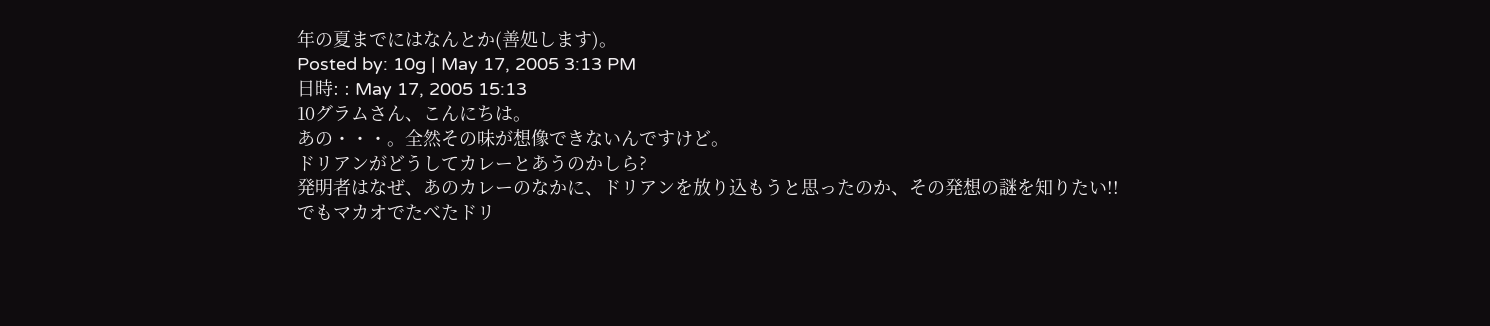年の夏までにはなんとか(善処します)。
Posted by: 10g | May 17, 2005 3:13 PM
日時: : May 17, 2005 15:13
10グラムさん、こんにちは。
あの・・・。全然その味が想像できないんですけど。
ドリアンがどうしてカレーとあうのかしら?
発明者はなぜ、あのカレーのなかに、ドリアンを放り込もうと思ったのか、その発想の謎を知りたい!!
でもマカオでたべたドリ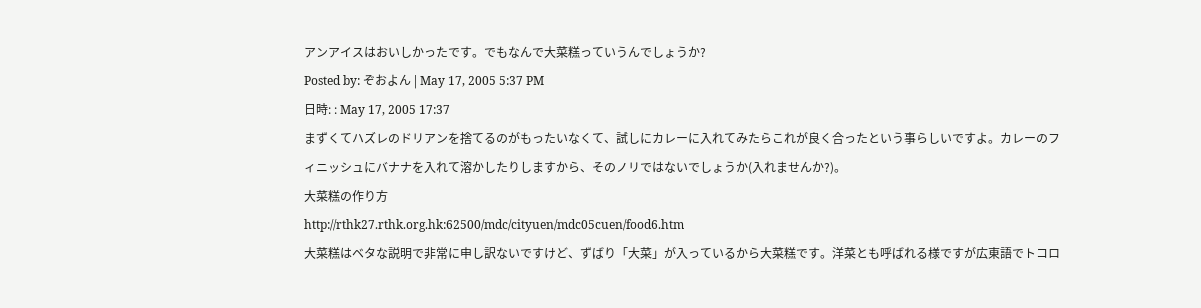アンアイスはおいしかったです。でもなんで大菜糕っていうんでしょうか?
Posted by: ぞおよん | May 17, 2005 5:37 PM
日時: : May 17, 2005 17:37
まずくてハズレのドリアンを捨てるのがもったいなくて、試しにカレーに入れてみたらこれが良く合ったという事らしいですよ。カレーのフィニッシュにバナナを入れて溶かしたりしますから、そのノリではないでしょうか(入れませんか?)。
大菜糕の作り方
http://rthk27.rthk.org.hk:62500/mdc/cityuen/mdc05cuen/food6.htm
大菜糕はベタな説明で非常に申し訳ないですけど、ずばり「大菜」が入っているから大菜糕です。洋菜とも呼ばれる様ですが広東語でトコロ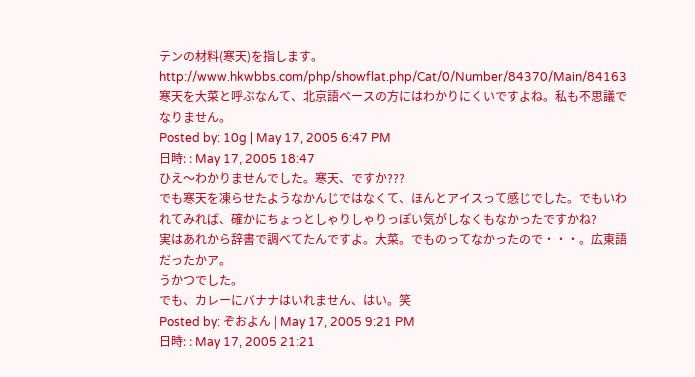テンの材料(寒天)を指します。
http://www.hkwbbs.com/php/showflat.php/Cat/0/Number/84370/Main/84163
寒天を大菜と呼ぶなんて、北京語ベースの方にはわかりにくいですよね。私も不思議でなりません。
Posted by: 10g | May 17, 2005 6:47 PM
日時: : May 17, 2005 18:47
ひえ〜わかりませんでした。寒天、ですか???
でも寒天を凍らせたようなかんじではなくて、ほんとアイスって感じでした。でもいわれてみれば、確かにちょっとしゃりしゃりっぽい気がしなくもなかったですかね?
実はあれから辞書で調べてたんですよ。大菜。でものってなかったので・・・。広東語だったかア。
うかつでした。
でも、カレーにバナナはいれません、はい。笑
Posted by: ぞおよん | May 17, 2005 9:21 PM
日時: : May 17, 2005 21:21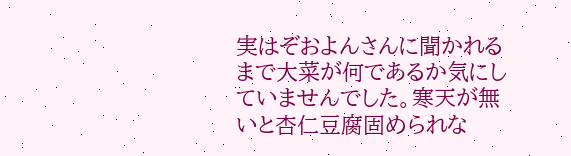実はぞおよんさんに聞かれるまで大菜が何であるか気にしていませんでした。寒天が無いと杏仁豆腐固められな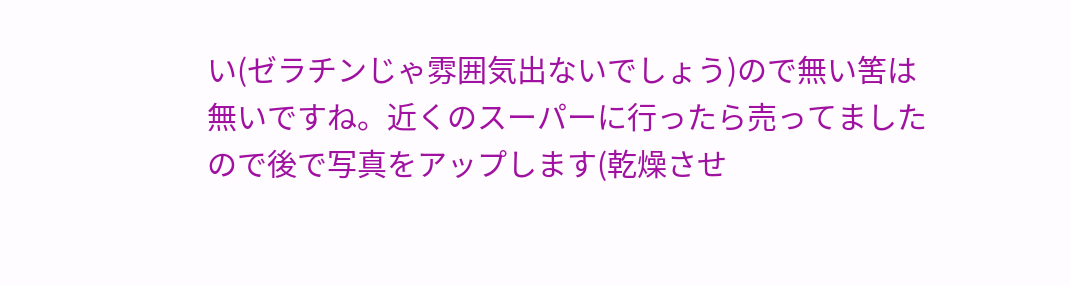い(ゼラチンじゃ雰囲気出ないでしょう)ので無い筈は無いですね。近くのスーパーに行ったら売ってましたので後で写真をアップします(乾燥させ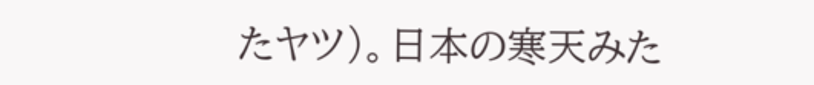たヤツ)。日本の寒天みた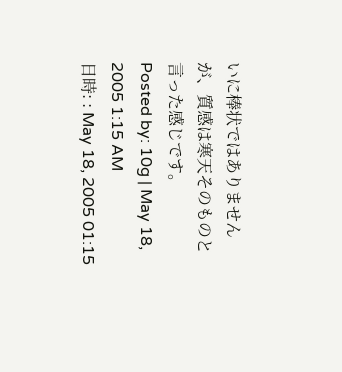いに棒状ではありませんが、質感は寒天そのものと言った感じです。
Posted by: 10g | May 18, 2005 1:15 AM
日時: : May 18, 2005 01:15